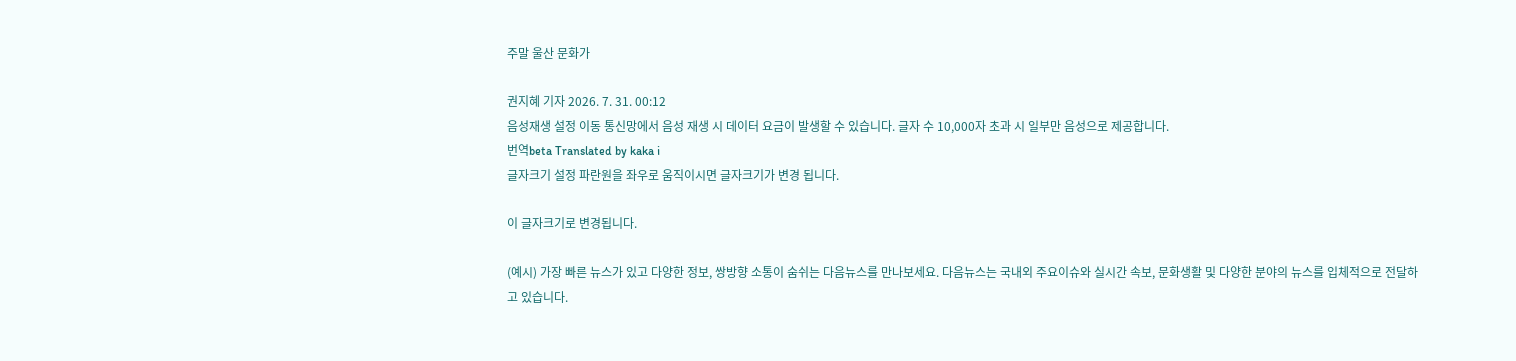주말 울산 문화가

권지혜 기자 2026. 7. 31. 00:12
음성재생 설정 이동 통신망에서 음성 재생 시 데이터 요금이 발생할 수 있습니다. 글자 수 10,000자 초과 시 일부만 음성으로 제공합니다.
번역beta Translated by kaka i
글자크기 설정 파란원을 좌우로 움직이시면 글자크기가 변경 됩니다.

이 글자크기로 변경됩니다.

(예시) 가장 빠른 뉴스가 있고 다양한 정보, 쌍방향 소통이 숨쉬는 다음뉴스를 만나보세요. 다음뉴스는 국내외 주요이슈와 실시간 속보, 문화생활 및 다양한 분야의 뉴스를 입체적으로 전달하고 있습니다.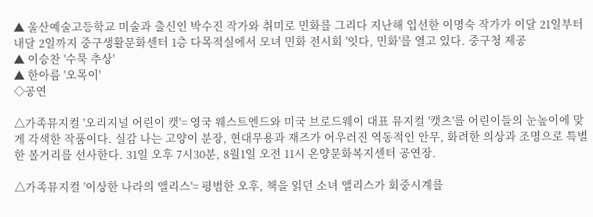▲ 울산예술고등학교 미술과 출신인 박수진 작가와 취미로 민화를 그리다 지난해 입선한 이명숙 작가가 이달 21일부터 내달 2일까지 중구생활문화센터 1층 다목적실에서 모녀 민화 전시회 '잇다, 민화'를 열고 있다. 중구청 제공
▲ 이승찬 '수묵 추상'
▲ 한아름 '오목이'
◇공연

△가족뮤지컬 '오리지널 어린이 캣'= 영국 웨스트엔드와 미국 브로드웨이 대표 뮤지컬 '캣츠'를 어린이들의 눈높이에 맞게 각색한 작품이다. 실감 나는 고양이 분장, 현대무용과 재즈가 어우러진 역동적인 안무, 화려한 의상과 조명으로 특별한 볼거리를 선사한다. 31일 오후 7시30분, 8월1일 오전 11시 온양문화복지센터 공연장.

△가족뮤지컬 '이상한 나라의 앨리스'= 평범한 오후, 책을 읽던 소녀 앨리스가 회중시계를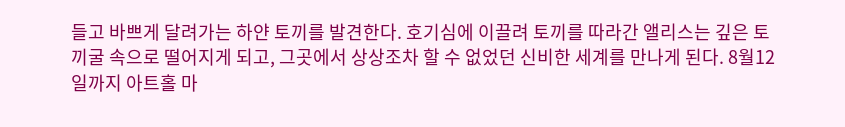들고 바쁘게 달려가는 하얀 토끼를 발견한다. 호기심에 이끌려 토끼를 따라간 앨리스는 깊은 토끼굴 속으로 떨어지게 되고, 그곳에서 상상조차 할 수 없었던 신비한 세계를 만나게 된다. 8월12일까지 아트홀 마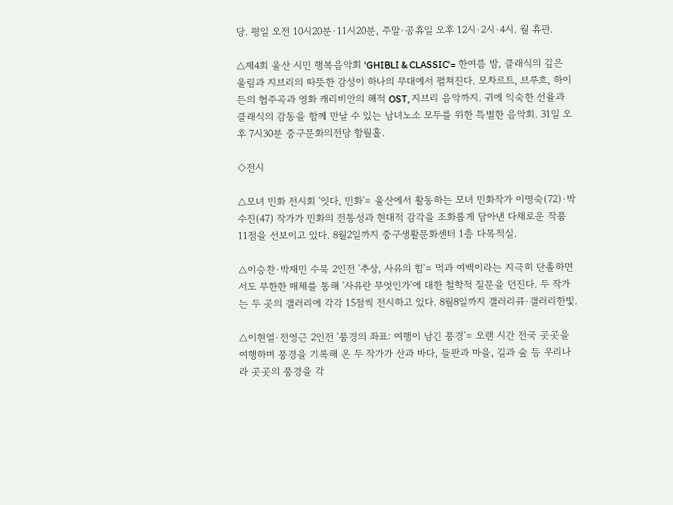당. 평일 오전 10시20분·11시20분, 주말·공휴일 오후 12시·2시·4시. 월 휴관.

△제4회 울산 시민 행복음악회 'GHIBLI & CLASSIC'= 한여름 밤, 클래식의 깊은 울림과 지브리의 따뜻한 감성이 하나의 무대에서 펼쳐진다. 모차르트, 브루흐, 하이든의 협주곡과 영화 캐리비안의 해적 OST, 지브리 음악까지. 귀에 익숙한 선율과 클래식의 감동을 함께 만날 수 있는 남녀노소 모두를 위한 특별한 음악회. 31일 오후 7시30분 중구문화의전당 함월홀.

◇전시

△모녀 민화 전시회 '잇다, 민화'= 울산에서 활동하는 모녀 민화작가 이명숙(72)·박수진(47) 작가가 민화의 전통성과 현대적 감각을 조화롭게 담아낸 다채로운 작품 11점을 선보이고 있다. 8월2일까지 중구생활문화센터 1층 다목적실.

△이승찬·박재민 수묵 2인전 '추상, 사유의 힘'= 먹과 여백이라는 지극히 단촐하면서도 무한한 매체를 통해 '사유란 무엇인가'에 대한 철학적 질문을 던진다. 두 작가는 두 곳의 갤러리에 각각 15점씩 전시하고 있다. 8월8일까지 갤러리큐·갤러리한빛.

△이현열·전영근 2인전 '풍경의 좌표: 여행이 남긴 풍경'= 오랜 시간 전국 곳곳을 여행하며 풍경을 기록해 온 두 작가가 산과 바다, 들판과 마을, 길과 숲 등 우리나라 곳곳의 풍경을 각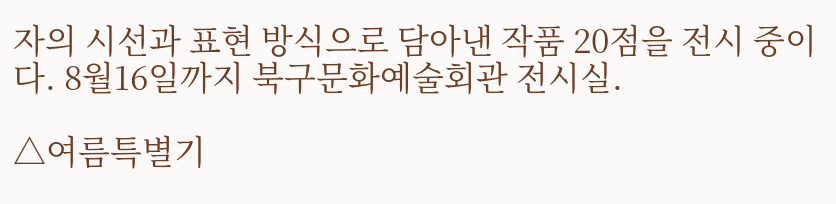자의 시선과 표현 방식으로 담아낸 작품 20점을 전시 중이다. 8월16일까지 북구문화예술회관 전시실.

△여름특별기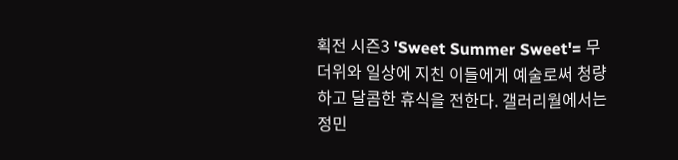획전 시즌3 'Sweet Summer Sweet'= 무더위와 일상에 지친 이들에게 예술로써 청량하고 달콤한 휴식을 전한다. 갤러리월에서는 정민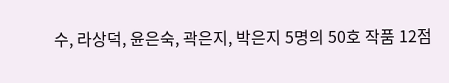수, 라상덕, 윤은숙, 곽은지, 박은지 5명의 50호 작품 12점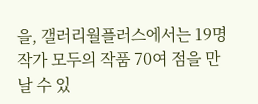을, 갤러리월플러스에서는 19명 작가 모두의 작품 70여 점을 만날 수 있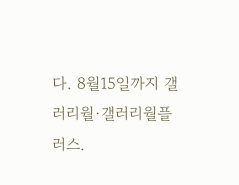다. 8월15일까지 갤러리월·갤러리월플러스.